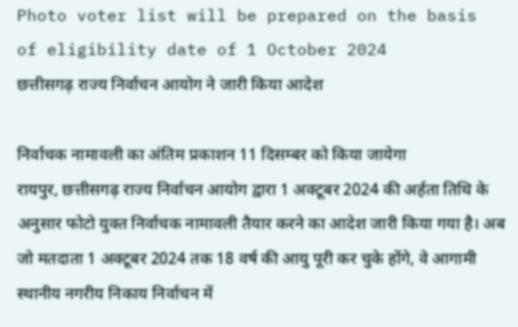Photo voter list will be prepared on the basis of eligibility date of 1 October 2024
छत्तीसगढ़ राज्य निर्वाचन आयोग ने जारी किया आदेश

निर्वाचक नामावली का अंतिम प्रकाशन 11 दिसम्बर को किया जायेगा
रायपुर, छत्तीसगढ़ राज्य निर्वाचन आयोग द्वारा 1 अक्टूबर 2024 की अर्हता तिथि के अनुसार फोटो युक्त निर्वाचक नामावली तैयार करने का आदेश जारी किया गया है। अब जो मतदाता 1 अक्टूबर 2024 तक 18 वर्ष की आयु पूरी कर चुके होंगे, वे आगामी स्थानीय नगरीय निकाय निर्वाचन में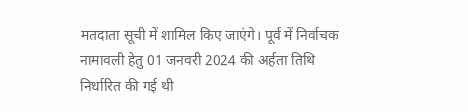मतदाता सूची में शामिल किए जाएंगे। पूर्व में निर्वाचक नामावली हेतु 01 जनवरी 2024 की अर्हता तिथि निर्धारित की गई थी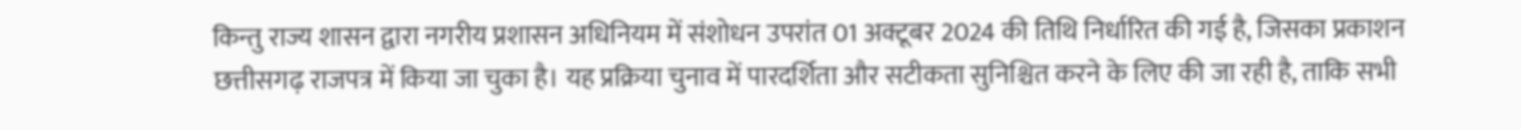किन्तु राज्य शासन द्वारा नगरीय प्रशासन अधिनियम में संशोधन उपरांत 01 अक्टूबर 2024 की तिथि निर्धारित की गई है, जिसका प्रकाशन छत्तीसगढ़ राजपत्र में किया जा चुका है। यह प्रक्रिया चुनाव में पारदर्शिता और सटीकता सुनिश्चित करने के लिए की जा रही है, ताकि सभी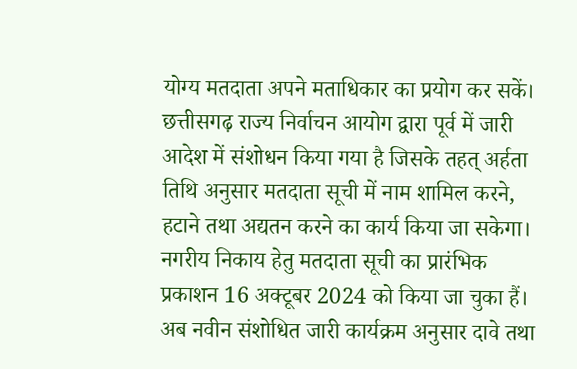योग्य मतदाता अपने मताधिकार का प्रयोग कर सकें।
छत्तीसगढ़ राज्य निर्वाचन आयोग द्वारा पूर्व में जारी आदेश में संशोधन किया गया है जिसके तहत् अर्हता तिथि अनुसार मतदाता सूची में नाम शामिल करने, हटाने तथा अद्यतन करने का कार्य किया जा सकेगा। नगरीय निकाय हेतु मतदाता सूची का प्रारंभिक प्रकाशन 16 अक्टूबर 2024 को किया जा चुका हैं। अब नवीन संशोधित जारी कार्यक्रम अनुसार दावे तथा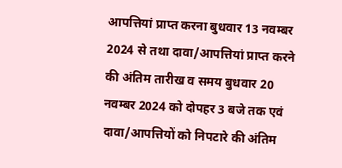आपत्तियां प्राप्त करना बुधवार 13 नवम्बर 2024 से तथा दावा/आपत्तियां प्राप्त करने की अंतिम तारीख व समय बुधवार 20 नवम्बर 2024 को दोपहर 3 बजे तक एवं दावा/आपत्तियों को निपटारे की अंतिम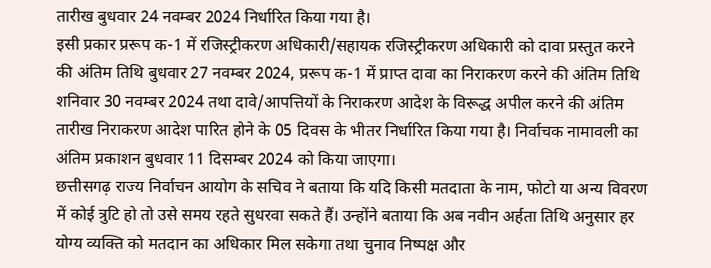तारीख बुधवार 24 नवम्बर 2024 निर्धारित किया गया है।
इसी प्रकार प्ररूप क-1 में रजिस्ट्रीकरण अधिकारी/सहायक रजिस्ट्रीकरण अधिकारी को दावा प्रस्तुत करने की अंतिम तिथि बुधवार 27 नवम्बर 2024, प्ररूप क-1 में प्राप्त दावा का निराकरण करने की अंतिम तिथि शनिवार 30 नवम्बर 2024 तथा दावे/आपत्तियों के निराकरण आदेश के विरूद्ध अपील करने की अंतिम तारीख निराकरण आदेश पारित होने के 05 दिवस के भीतर निर्धारित किया गया है। निर्वाचक नामावली का अंतिम प्रकाशन बुधवार 11 दिसम्बर 2024 को किया जाएगा।
छत्तीसगढ़ राज्य निर्वाचन आयोग के सचिव ने बताया कि यदि किसी मतदाता के नाम, फोटो या अन्य विवरण में कोई त्रुटि हो तो उसे समय रहते सुधरवा सकते हैं। उन्होंने बताया कि अब नवीन अर्हता तिथि अनुसार हर योग्य व्यक्ति को मतदान का अधिकार मिल सकेगा तथा चुनाव निष्पक्ष और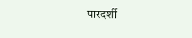पारदर्शी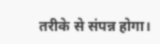तरीके से संपन्न होगा।